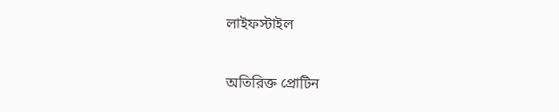লাইফস্টাইল

অতিরিক্ত প্রোটিন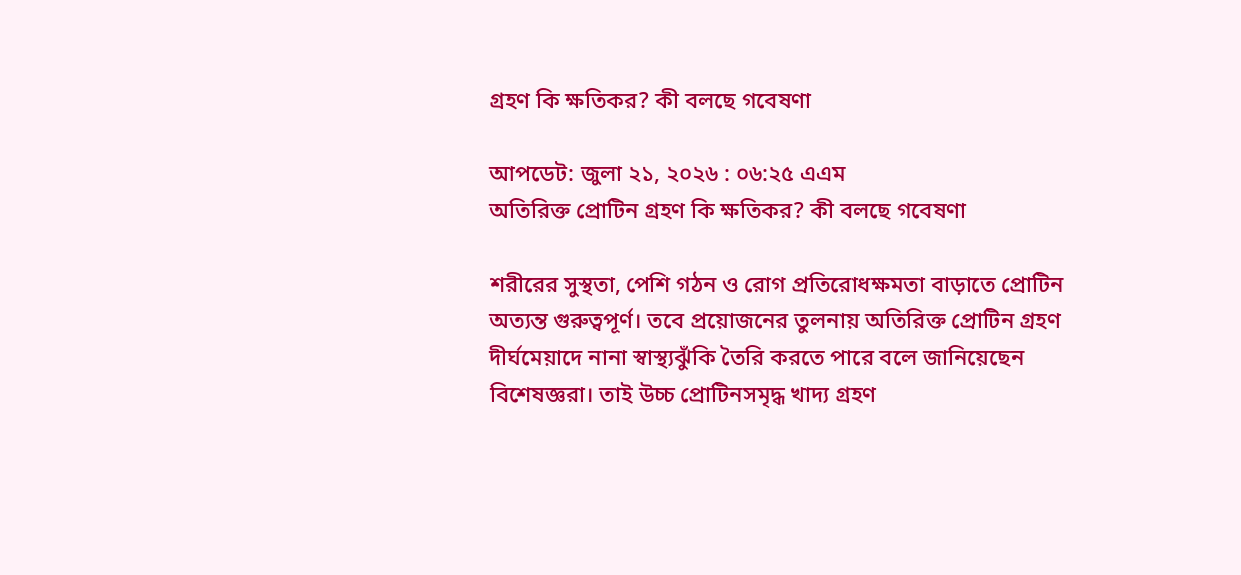গ্রহণ কি ক্ষতিকর? কী বলছে গবেষণা

আপডেট: জুলা ২১, ২০২৬ : ০৬:২৫ এএম
অতিরিক্ত প্রোটিন গ্রহণ কি ক্ষতিকর? কী বলছে গবেষণা

শরীরের সুস্থতা, পেশি গঠন ও রোগ প্রতিরোধক্ষমতা বাড়াতে প্রোটিন অত্যন্ত গুরুত্বপূর্ণ। তবে প্রয়োজনের তুলনায় অতিরিক্ত প্রোটিন গ্রহণ দীর্ঘমেয়াদে নানা স্বাস্থ্যঝুঁকি তৈরি করতে পারে বলে জানিয়েছেন বিশেষজ্ঞরা। তাই উচ্চ প্রোটিনসমৃদ্ধ খাদ্য গ্রহণ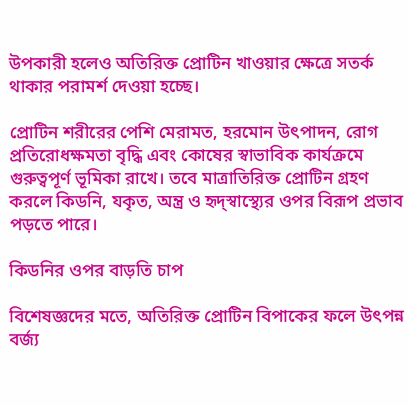উপকারী হলেও অতিরিক্ত প্রোটিন খাওয়ার ক্ষেত্রে সতর্ক থাকার পরামর্শ দেওয়া হচ্ছে।

প্রোটিন শরীরের পেশি মেরামত, হরমোন উৎপাদন, রোগ প্রতিরোধক্ষমতা বৃদ্ধি এবং কোষের স্বাভাবিক কার্যক্রমে গুরুত্বপূর্ণ ভূমিকা রাখে। তবে মাত্রাতিরিক্ত প্রোটিন গ্রহণ করলে কিডনি, যকৃত, অন্ত্র ও হৃদ্‌স্বাস্থ্যের ওপর বিরূপ প্রভাব পড়তে পারে।

কিডনির ওপর বাড়তি চাপ

বিশেষজ্ঞদের মতে, অতিরিক্ত প্রোটিন বিপাকের ফলে উৎপন্ন বর্জ্য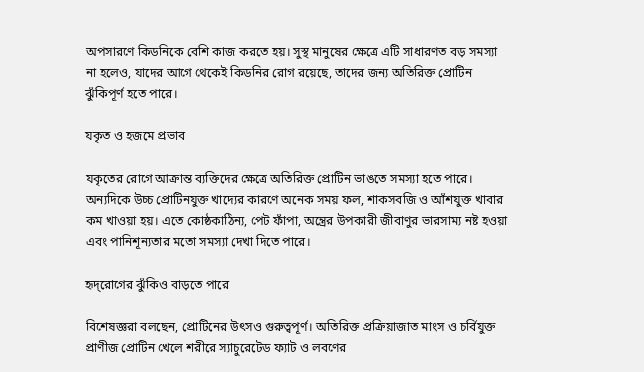অপসারণে কিডনিকে বেশি কাজ করতে হয়। সুস্থ মানুষের ক্ষেত্রে এটি সাধারণত বড় সমস্যা না হলেও, যাদের আগে থেকেই কিডনির রোগ রয়েছে, তাদের জন্য অতিরিক্ত প্রোটিন ঝুঁকিপূর্ণ হতে পারে।

যকৃত ও হজমে প্রভাব

যকৃতের রোগে আক্রান্ত ব্যক্তিদের ক্ষেত্রে অতিরিক্ত প্রোটিন ভাঙতে সমস্যা হতে পারে। অন্যদিকে উচ্চ প্রোটিনযুক্ত খাদ্যের কারণে অনেক সময় ফল, শাকসবজি ও আঁশযুক্ত খাবার কম খাওয়া হয়। এতে কোষ্ঠকাঠিন্য, পেট ফাঁপা, অন্ত্রের উপকারী জীবাণুর ভারসাম্য নষ্ট হওয়া এবং পানিশূন্যতার মতো সমস্যা দেখা দিতে পারে।

হৃদ্‌রোগের ঝুঁকিও বাড়তে পারে

বিশেষজ্ঞরা বলছেন, প্রোটিনের উৎসও গুরুত্বপূর্ণ। অতিরিক্ত প্রক্রিয়াজাত মাংস ও চর্বিযুক্ত প্রাণীজ প্রোটিন খেলে শরীরে স্যাচুরেটেড ফ্যাট ও লবণের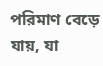পরিমাণ বেড়ে যায়, যা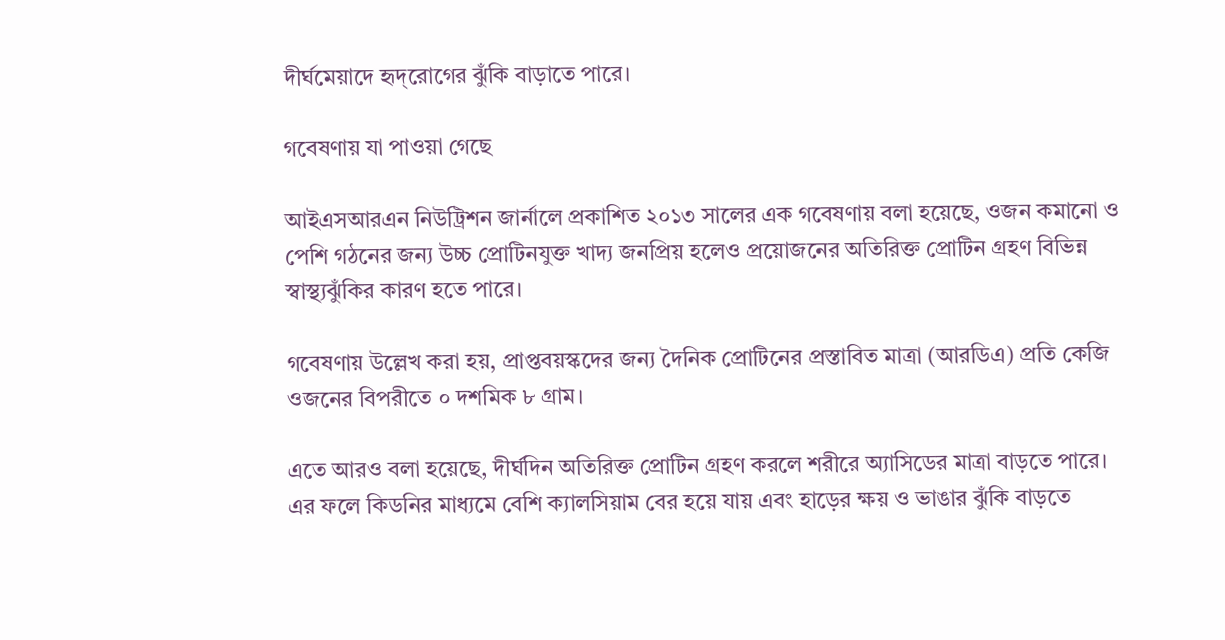দীর্ঘমেয়াদে হৃদ্‌রোগের ঝুঁকি বাড়াতে পারে।

গবেষণায় যা পাওয়া গেছে

আইএসআরএন নিউট্রিশন জার্নালে প্রকাশিত ২০১৩ সালের এক গবেষণায় বলা হয়েছে, ওজন কমানো ও পেশি গঠনের জন্য উচ্চ প্রোটিনযুক্ত খাদ্য জনপ্রিয় হলেও প্রয়োজনের অতিরিক্ত প্রোটিন গ্রহণ বিভিন্ন স্বাস্থ্যঝুঁকির কারণ হতে পারে।

গবেষণায় উল্লেখ করা হয়, প্রাপ্তবয়স্কদের জন্য দৈনিক প্রোটিনের প্রস্তাবিত মাত্রা (আরডিএ) প্রতি কেজি ওজনের বিপরীতে ০ দশমিক ৮ গ্রাম।

এতে আরও বলা হয়েছে, দীর্ঘদিন অতিরিক্ত প্রোটিন গ্রহণ করলে শরীরে অ্যাসিডের মাত্রা বাড়তে পারে। এর ফলে কিডনির মাধ্যমে বেশি ক্যালসিয়াম বের হয়ে যায় এবং হাড়ের ক্ষয় ও ভাঙার ঝুঁকি বাড়তে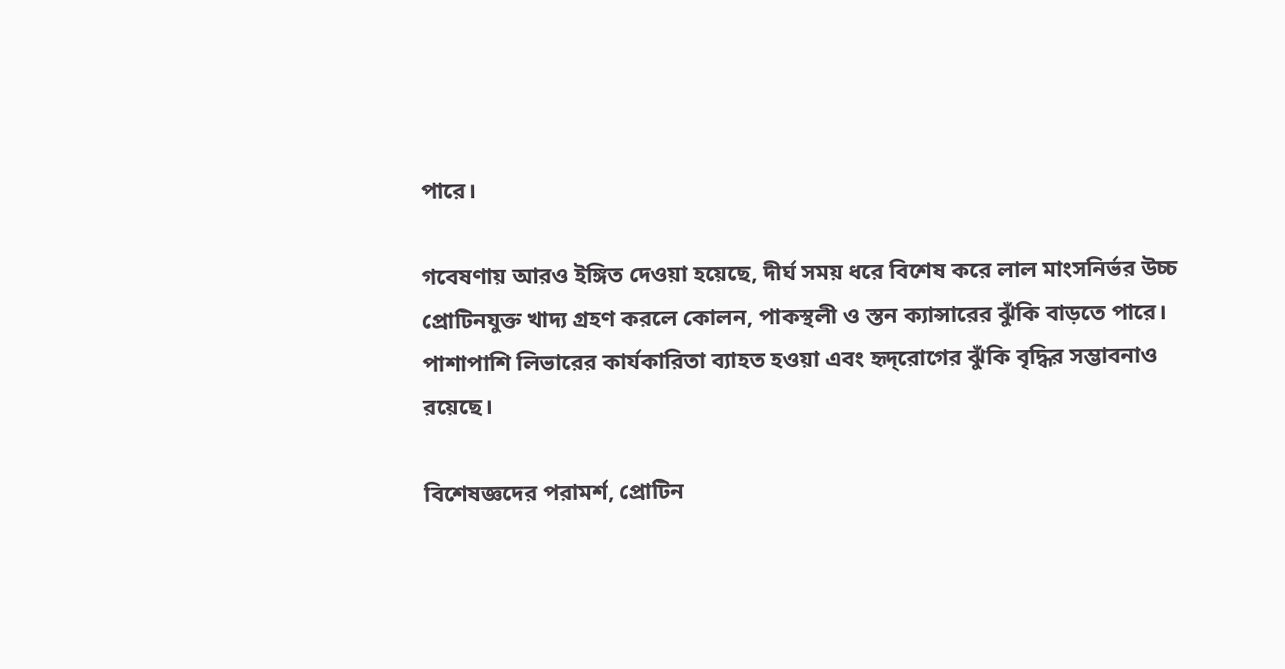পারে।

গবেষণায় আরও ইঙ্গিত দেওয়া হয়েছে, দীর্ঘ সময় ধরে বিশেষ করে লাল মাংসনির্ভর উচ্চ প্রোটিনযুক্ত খাদ্য গ্রহণ করলে কোলন, পাকস্থলী ও স্তন ক্যান্সারের ঝুঁকি বাড়তে পারে। পাশাপাশি লিভারের কার্যকারিতা ব্যাহত হওয়া এবং হৃদ্‌রোগের ঝুঁকি বৃদ্ধির সম্ভাবনাও রয়েছে।

বিশেষজ্ঞদের পরামর্শ, প্রোটিন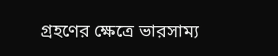গ্রহণের ক্ষেত্রে ভারসাম্য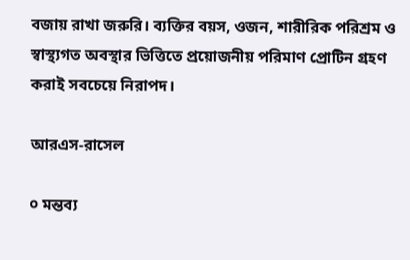বজায় রাখা জরুরি। ব্যক্তির বয়স, ওজন, শারীরিক পরিশ্রম ও স্বাস্থ্যগত অবস্থার ভিত্তিতে প্রয়োজনীয় পরিমাণ প্রোটিন গ্রহণ করাই সবচেয়ে নিরাপদ।

আরএস-রাসেল

০ মন্তব্য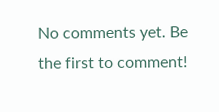No comments yet. Be the first to comment!